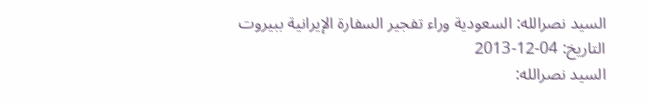السيد نصرالله: السعودية وراء تفجير السفارة الإيرانية ببيروت
التاريخ: 04-12-2013
السيد نصرالله: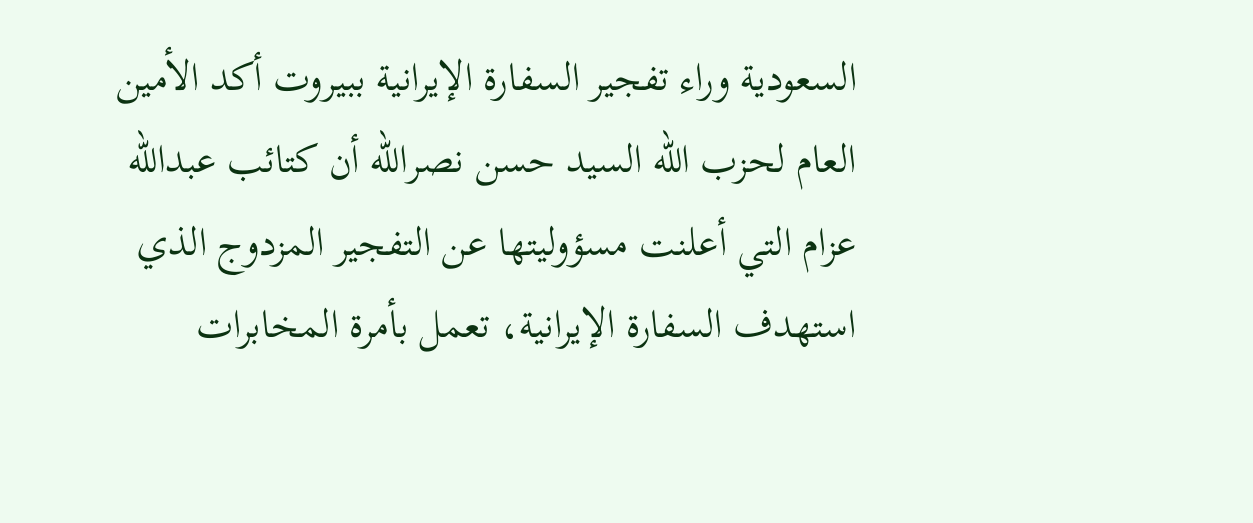السعودية وراء تفجير السفارة الإيرانية ببيروت أكد الأمين العام لحزب الله السيد حسن نصرالله أن كتائب عبدالله عزام التي أعلنت مسؤوليتها عن التفجير المزدوج الذي استهدف السفارة الإيرانية، تعمل بأمرة المخابرات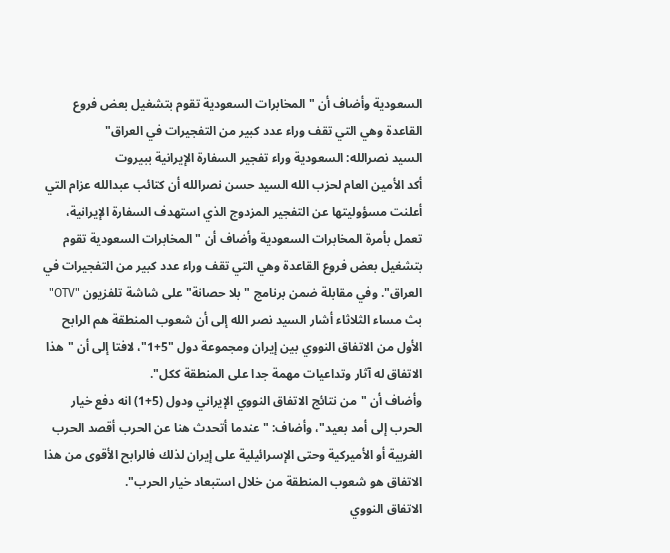السعودية وأضاف أن "المخابرات السعودية تقوم بتشغيل بعض فروع القاعدة وهي التي تقف وراء عدد كبير من التفجيرات في العراق"
السيد نصرالله: السعودية وراء تفجير السفارة الإيرانية ببيروت
أكد الأمين العام لحزب الله السيد حسن نصرالله أن كتائب عبدالله عزام التي أعلنت مسؤوليتها عن التفجير المزدوج الذي استهدف السفارة الإيرانية، تعمل بأمرة المخابرات السعودية وأضاف أن "المخابرات السعودية تقوم بتشغيل بعض فروع القاعدة وهي التي تقف وراء عدد كبير من التفجيرات في العراق". وفي مقابلة ضمن برنامج "بلا حصانة" على شاشة تلفزيون "OTV" بث مساء الثلاثاء أشار السيد نصر الله إلى أن شعوب المنطقة هم الرابح الأول من الاتفاق النووي بين إيران ومجموعة دول "5+1"، لافتا إلى أن "هذا الاتفاق له آثار وتداعيات مهمة جدا على المنطقة ككل".
وأضاف أن "من نتائج الاتفاق النووي الإيراني ودول (5+1) انه دفع خيار الحرب إلى أمد بعيد"، وأضاف: "عندما أتحدث هنا عن الحرب أقصد الحرب الغربية أو الأميركية وحتى الإسرائيلية على إيران لذلك فالرابح الأقوى من هذا الاتفاق هو شعوب المنطقة من خلال استبعاد خيار الحرب".
الاتفاق النووي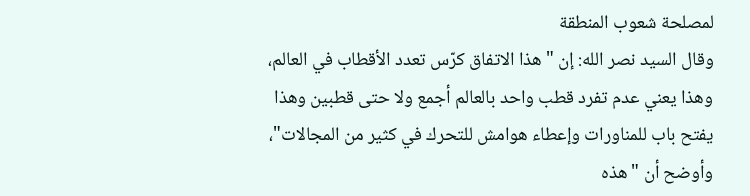لمصلحة شعوب المنطقة
وقال السيد نصر الله: إن "هذا الاتفاق كرّس تعدد الأقطاب في العالم، وهذا يعني عدم تفرد قطب واحد بالعالم أجمع ولا حتى قطبين وهذا يفتح باب للمناورات وإعطاء هوامش للتحرك في كثير من المجالات"، وأوضح أن "هذه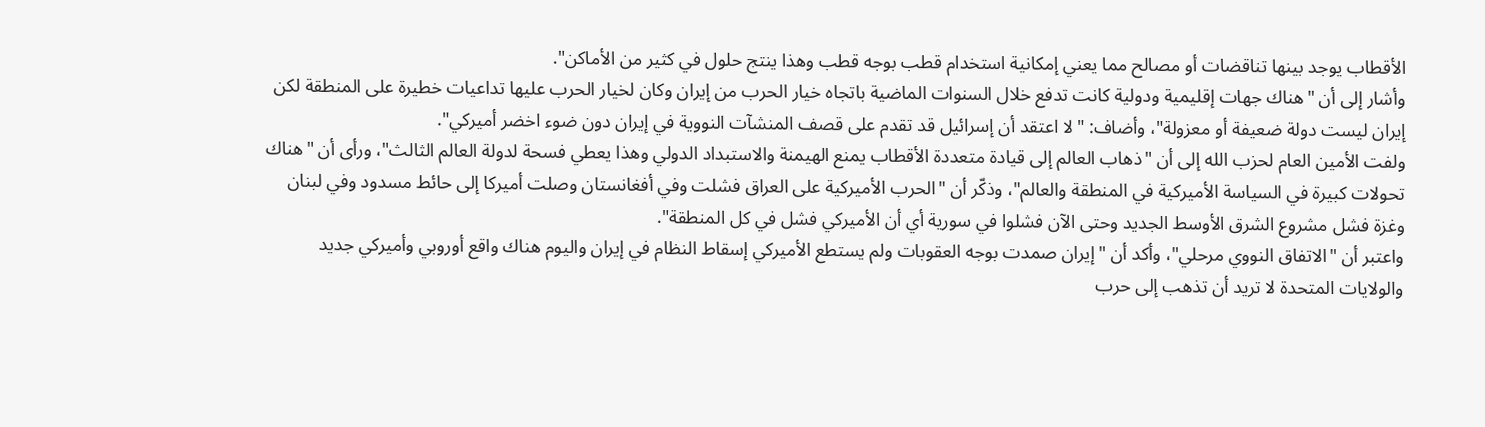الأقطاب يوجد بينها تناقضات أو مصالح مما يعني إمكانية استخدام قطب بوجه قطب وهذا ينتج حلول في كثير من الأماكن".
وأشار إلى أن "هناك جهات إقليمية ودولية كانت تدفع خلال السنوات الماضية باتجاه خيار الحرب من إيران وكان لخيار الحرب عليها تداعيات خطيرة على المنطقة لكن إيران ليست دولة ضعيفة أو معزولة"، وأضاف: "لا اعتقد أن إسرائيل قد تقدم على قصف المنشآت النووية في إيران دون ضوء اخضر أميركي".
ولفت الأمين العام لحزب الله إلى أن "ذهاب العالم إلى قيادة متعددة الأقطاب يمنع الهيمنة والاستبداد الدولي وهذا يعطي فسحة لدولة العالم الثالث"، ورأى أن "هناك تحولات كبيرة في السياسة الأميركية في المنطقة والعالم"، وذكّر أن "الحرب الأميركية على العراق فشلت وفي أفغانستان وصلت أميركا إلى حائط مسدود وفي لبنان وغزة فشل مشروع الشرق الأوسط الجديد وحتى الآن فشلوا في سورية أي أن الأميركي فشل في كل المنطقة".
واعتبر أن "الاتفاق النووي مرحلي"، وأكد أن "إيران صمدت بوجه العقوبات ولم يستطع الأميركي إسقاط النظام في إيران واليوم هناك واقع أوروبي وأميركي جديد والولايات المتحدة لا تريد أن تذهب إلى حرب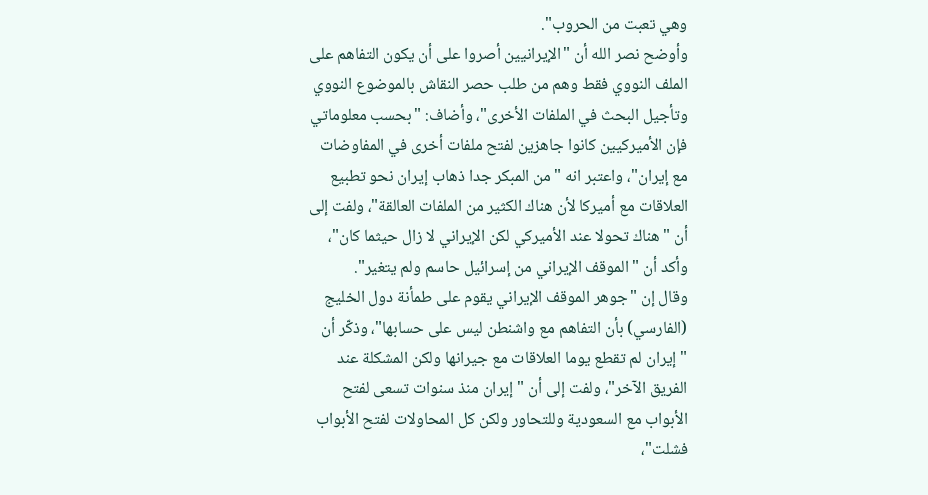وهي تعبت من الحروب".
وأوضح نصر الله أن "الإيرانيين أصروا على أن يكون التفاهم على الملف النووي فقط وهم من طلب حصر النقاش بالموضوع النووي وتأجيل البحث في الملفات الأخرى"، وأضاف: "بحسب معلوماتي فإن الأميركيين كانوا جاهزين لفتح ملفات أخرى في المفاوضات مع إيران"، واعتبر انه "من المبكر جدا ذهاب إيران نحو تطبيع العلاقات مع أميركا لأن هناك الكثير من الملفات العالقة"، ولفت إلى أن "هناك تحولا عند الأميركي لكن الإيراني لا زال حيثما كان"، وأكد أن "الموقف الإيراني من إسرائيل حاسم ولم يتغير".
وقال إن "جوهر الموقف الإيراني يقوم على طمأنة دول الخليج (الفارسي) بأن التفاهم مع واشنطن ليس على حسابها"، وذكّر أن "إيران لم تقطع يوما العلاقات مع جيرانها ولكن المشكلة عند الفريق الآخر"، ولفت إلى أن "إيران منذ سنوات تسعى لفتح الأبواب مع السعودية وللتحاور ولكن كل المحاولات لفتح الأبواب فشلت"،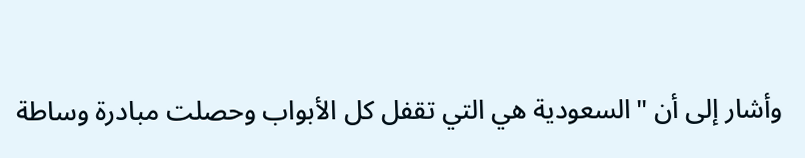وأشار إلى أن "السعودية هي التي تقفل كل الأبواب وحصلت مبادرة وساطة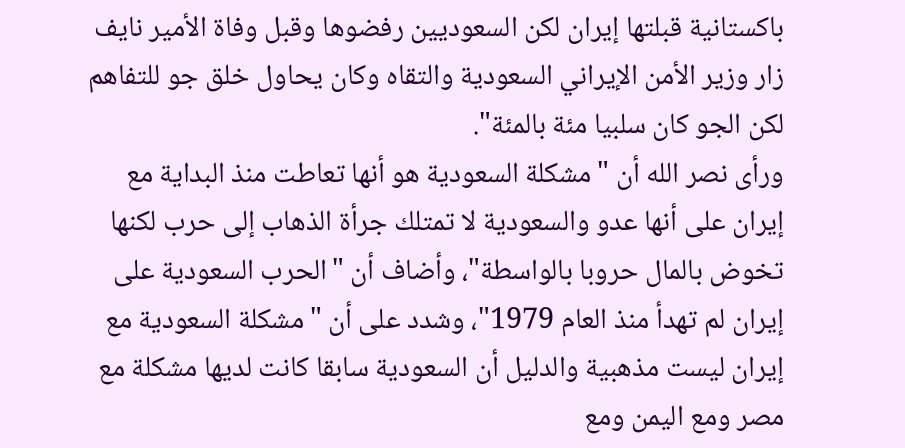باكستانية قبلتها إيران لكن السعوديين رفضوها وقبل وفاة الأمير نايف زار وزير الأمن الإيراني السعودية والتقاه وكان يحاول خلق جو للتفاهم لكن الجو كان سلبيا مئة بالمئة".
ورأى نصر الله أن "مشكلة السعودية هو أنها تعاطت منذ البداية مع إيران على أنها عدو والسعودية لا تمتلك جرأة الذهاب إلى حرب لكنها تخوض بالمال حروبا بالواسطة"، وأضاف أن "الحرب السعودية على إيران لم تهدأ منذ العام 1979"، وشدد على أن "مشكلة السعودية مع إيران ليست مذهبية والدليل أن السعودية سابقا كانت لديها مشكلة مع مصر ومع اليمن ومع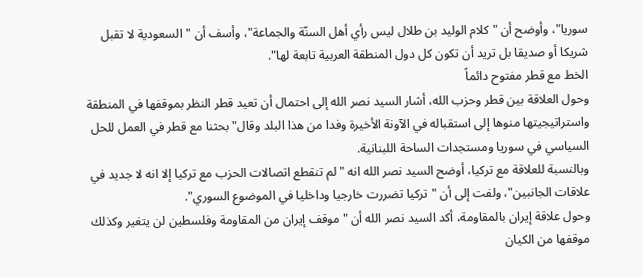سوريا"، وأوضح أن "كلام الوليد بن طلال ليس رأي أهل السنّة والجماعة"، وأسف أن "السعودية لا تقبل شريكا أو صديقا بل تريد أن تكون كل دول المنطقة العربية تابعة لها".
الخط مع قطر مفتوح دائماً
وحول العلاقة بين قطر وحزب الله، أشار السيد نصر الله إلى احتمال أن تعيد قطر النظر بموقفها في المنطقة واستراتيجيتها منوها إلى استقباله في الآونة الأخيرة وفدا من هذا البلد وقال"بحثنا مع قطر في العمل للحل السياسي في سوريا ومستجدات الساحة اللبنانية.
وبالنسبة للعلاقة مع تركيا، أوضح السيد نصر الله انه "لم تنقطع اتصالات الحزب مع تركيا إلا انه لا جديد في علاقات الجانبين"، ولفت إلى أن "تركيا تضررت خارجيا وداخليا في الموضوع السوري".
وحول علاقة إيران بالمقاومة، أكد السيد نصر الله أن "موقف إيران من المقاومة وفلسطين لن يتغير وكذلك موقفها من الكيان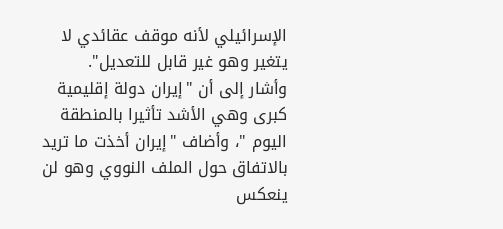الإسرائيلي لأنه موقف عقائدي لا يتغير وهو غير قابل للتعديل".
وأشار إلى أن "إيران دولة إقليمية كبرى وهي الأشد تأثيرا بالمنطقة اليوم "، وأضاف "إيران أخذت ما تريد بالاتفاق حول الملف النووي وهو لن ينعكس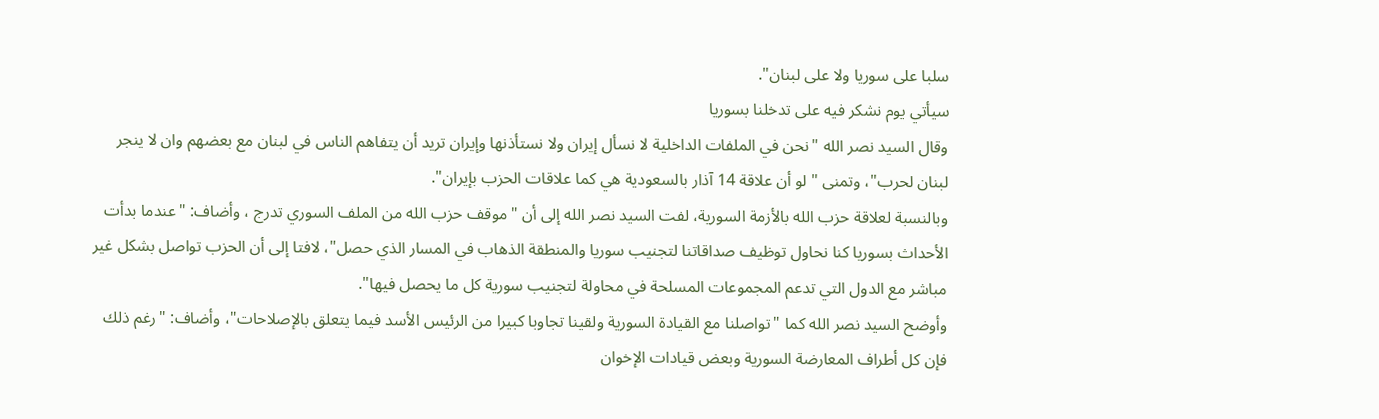سلبا على سوريا ولا على لبنان".
سيأتي يوم نشكر فيه على تدخلنا بسوريا
وقال السيد نصر الله "نحن في الملفات الداخلية لا نسأل إيران ولا نستأذنها وإيران تريد أن يتفاهم الناس في لبنان مع بعضهم وان لا ينجر لبنان لحرب"، وتمنى "لو أن علاقة 14 آذار بالسعودية هي كما علاقات الحزب بإيران".
وبالنسبة لعلاقة حزب الله بالأزمة السورية، لفت السيد نصر الله إلى أن "موقف حزب الله من الملف السوري تدرج ، وأضاف: "عندما بدأت الأحداث بسوريا كنا نحاول توظيف صداقاتنا لتجنيب سوريا والمنطقة الذهاب في المسار الذي حصل"، لافتا إلى أن الحزب تواصل بشكل غير مباشر مع الدول التي تدعم المجموعات المسلحة في محاولة لتجنيب سورية كل ما يحصل فيها".
وأوضح السيد نصر الله كما "تواصلنا مع القيادة السورية ولقينا تجاوبا كبيرا من الرئيس الأسد فيما يتعلق بالإصلاحات"، وأضاف: "رغم ذلك فإن كل أطراف المعارضة السورية وبعض قيادات الإخوان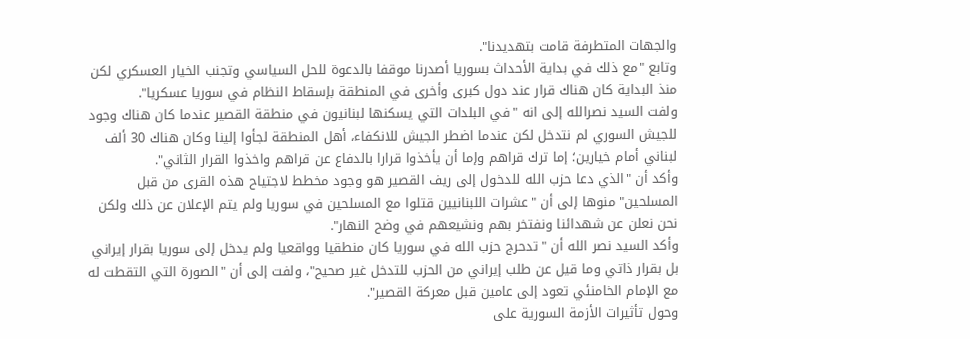والجهات المتطرفة قامت بتهديدنا".
وتابع "مع ذلك في بداية الأحداث بسوريا أصدرنا موقفا بالدعوة للحل السياسي وتجنب الخيار العسكري لكن منذ البداية كان هناك قرار عند دول كبرى وأخرى في المنطقة بإسقاط النظام في سوريا عسكريا".
ولفت السيد نصرالله إلى انه "في البلدات التي يسكنها لبنانيون في منطقة القصير عندما كان هناك وجود للجيش السوري لم نتدخل لكن عندما اضطر الجيش للانكفاء، أهل المنطقة لجأوا إلينا وكان هناك 30 ألف لبناني أمام خيارين؛ إما ترك قراهم وإما أن يأخذوا قرارا بالدفاع عن قراهم واخذوا القرار الثاني".
وأكد أن "الذي دعا حزب الله للدخول إلى ريف القصير هو وجود مخطط لاجتياح هذه القرى من قبل المسلحين" منوها إلى أن "عشرات اللبنانيين قتلوا مع المسلحين في سوريا ولم يتم الإعلان عن ذلك ولكن نحن نعلن عن شهدائنا ونفتخر بهم ونشيعهم في وضح النهار".
وأكد السيد نصر الله أن "تدحرج حزب الله في سوريا كان منطقيا وواقعيا ولم يدخل إلى سوريا بقرار إيراني بل بقرار ذاتي وما قيل عن طلب إيراني من الحزب للتدخل غير صحيح"، ولفت إلى أن "الصورة التي التقطت له مع الإمام الخامنئي تعود إلى عامين قبل معركة القصير".
وحول تأثيرات الأزمة السورية على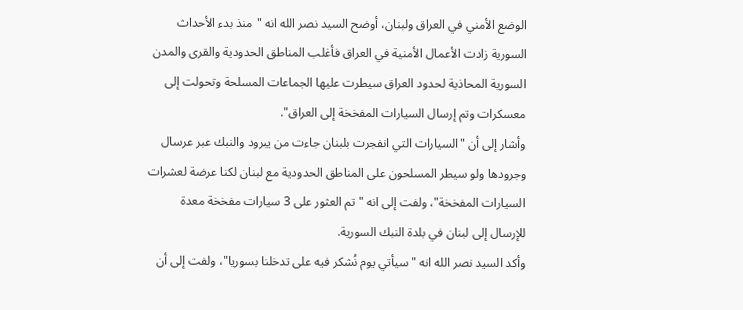الوضع الأمني في العراق ولبنان، أوضح السيد نصر الله انه "منذ بدء الأحداث السورية زادت الأعمال الأمنية في العراق فأغلب المناطق الحدودية والقرى والمدن السورية المحاذية لحدود العراق سيطرت عليها الجماعات المسلحة وتحولت إلى معسكرات وتم إرسال السيارات المفخخة إلى العراق".
وأشار إلى أن "السيارات التي انفجرت بلبنان جاءت من يبرود والنبك عبر عرسال وجرودها ولو سيطر المسلحون على المناطق الحدودية مع لبنان لكنا عرضة لعشرات السيارات المفخخة"، ولفت إلى انه "تم العثور على 3 سيارات مفخخة معدة للإرسال إلى لبنان في بلدة النبك السورية.
وأكد السيد نصر الله انه "سيأتي يوم نُشكر فيه على تدخلنا بسوريا"، ولفت إلى أن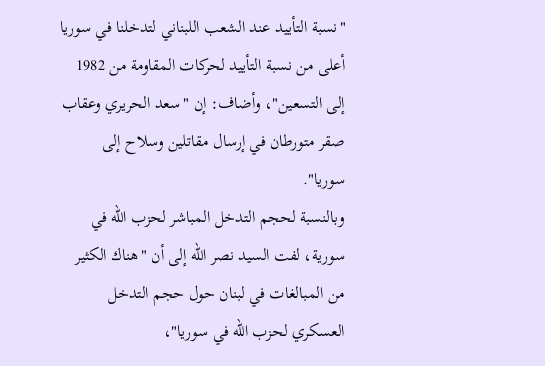"نسبة التأييد عند الشعب اللبناني لتدخلنا في سوريا أعلى من نسبة التأييد لحركات المقاومة من 1982 إلى التسعين"، وأضاف: إن "سعد الحريري وعقاب صقر متورطان في إرسال مقاتلين وسلاح إلى سوريا".
وبالنسبة لحجم التدخل المباشر لحزب الله في سورية، لفت السيد نصر الله إلى أن "هناك الكثير من المبالغات في لبنان حول حجم التدخل العسكري لحزب الله في سوريا"،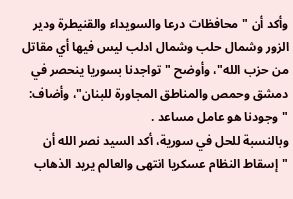وأكد أن "محافظات درعا والسويداء والقنيطرة ودير الزور وشمال حلب وشمال ادلب ليس فيها أي مقاتل من حزب الله"، وأوضح "تواجدنا بسوريا ينحصر في دمشق وحمص والمناطق المجاورة للبنان"، وأضاف: "وجودنا هو عامل مساعد .
وبالنسبة للحل في سورية، أكد السيد نصر الله أن "إسقاط النظام عسكريا انتهى والعالم يريد الذهاب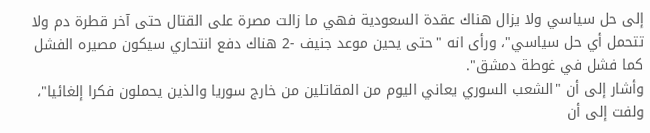إلى حل سياسي ولا يزال هناك عقدة السعودية فهي ما زالت مصرة على القتال حتى آخر قطرة دم ولا تتحمل أي حل سياسي"، ورأى انه "حتى يحين موعد جنيف -2 هناك دفع انتحاري سيكون مصيره الفشل كما فشل في غوطة دمشق".
وأشار إلى أن "الشعب السوري يعاني اليوم من المقاتلين من خارج سوريا والذين يحملون فكرا إلغائيا"، ولفت إلى أن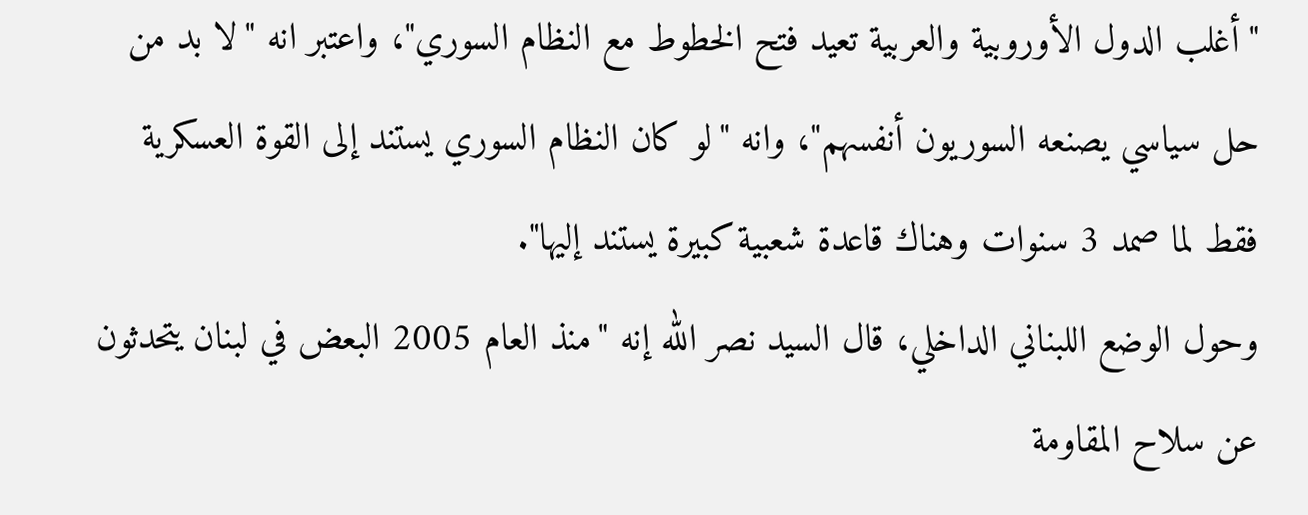"أغلب الدول الأوروبية والعربية تعيد فتح الخطوط مع النظام السوري"، واعتبر انه "لا بد من حل سياسي يصنعه السوريون أنفسهم"، وانه "لو كان النظام السوري يستند إلى القوة العسكرية فقط لما صمد 3 سنوات وهناك قاعدة شعبية كبيرة يستند إليها".
وحول الوضع اللبناني الداخلي، قال السيد نصر الله إنه "منذ العام 2005 البعض في لبنان يتحدثون عن سلاح المقاومة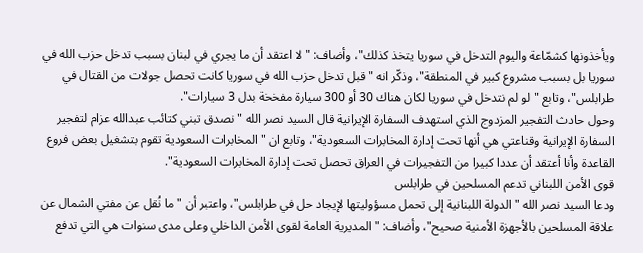ويأخذونها كشمّاعة واليوم التدخل في سوريا يتخذ كذلك"، وأضاف: "لا اعتقد أن ما يجري في لبنان بسبب تدخل حزب الله في سوريا بل بسبب مشروع كبير في المنطقة"، وذكّر انه "قبل تدخل حزب الله في سوريا كانت تحصل جولات من القتال في طرابلس"، وتابع "لو لم نتدخل في سوريا لكان هناك 30 أو 300 سيارة مفخخة بدل 3 سيارات".
وحول حادث التفجير المزدوج الذي استهدف السفارة الإيرانية قال السيد نصر الله " نصدق تبني كتائب عبدالله عزام لتفجير السفارة الإيرانية وقناعتي هي أنها تحت إدارة المخابرات السعودية"، وتابع ان "المخابرات السعودية تقوم بتشغيل بعض فروع القاعدة وأنا أعتقد أن عددا كبيرا من التفجيرات في العراق تحصل تحت إدارة المخابرات السعودية".
قوى الأمن اللبناني تدعم المسلحين في طرابلس
ودعا السيد نصر الله "الدولة اللبنانية إلى تحمل مسؤوليتها لإيجاد حل في طرابلس"، واعتبر أن "ما نُقل عن مفتي الشمال عن علاقة المسلحين بالأجهزة الأمنية صحيح"، وأضاف: "المديرية العامة لقوى الأمن الداخلي وعلى مدى سنوات هي التي تدفع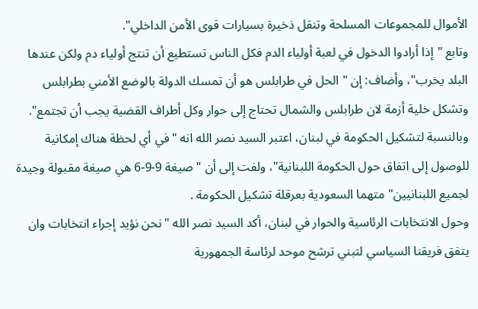الأموال للمجموعات المسلحة وتنقل ذخيرة بسيارات قوى الأمن الداخلي".
وتابع "إذا أرادوا الدخول في لعبة أولياء الدم فكل الناس تستطيع أن تنتج أولياء دم ولكن عندها البلد يخرب"، وأضاف: إن "الحل في طرابلس هو أن تمسك الدولة بالوضع الأمني بطرابلس وتشكل خلية أزمة لان طرابلس والشمال تحتاج إلى حوار وكل أطراف القضية يجب أن تجتمع".
وبالنسبة لتشكيل الحكومة في لبنان، اعتبر السيد نصر الله انه "في أي لحظة هناك إمكانية للوصول إلى اتفاق حول الحكومة اللبنانية"، ولفت إلى أن "صيغة 9-9-6 هي صيغة مقبولة وجيدة لجميع اللبنانيين" متهما السعودية بعرقلة تشكيل الحكومة .
وحول الانتخابات الرئاسية والحوار في لبنان، أكد السيد نصر الله "نحن نؤيد إجراء انتخابات وان يتفق فريقنا السياسي لتبني ترشح موحد لرئاسة الجمهورية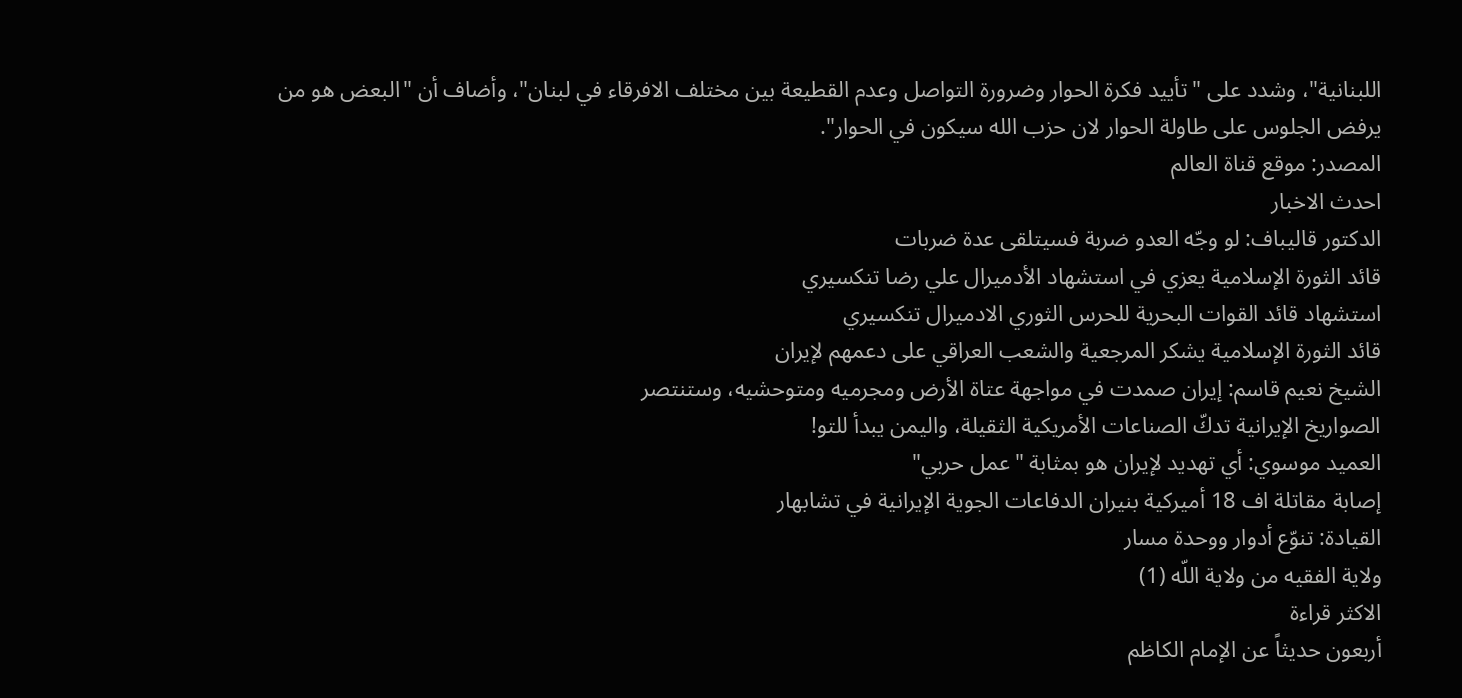اللبنانية"، وشدد على "تأييد فكرة الحوار وضرورة التواصل وعدم القطيعة بين مختلف الافرقاء في لبنان"، وأضاف أن "البعض هو من يرفض الجلوس على طاولة الحوار لان حزب الله سيكون في الحوار".
المصدر: موقع قناة العالم
احدث الاخبار
الدكتور قاليباف: لو وجّه العدو ضربة فسيتلقى عدة ضربات
قائد الثورة الإسلامية يعزي في استشهاد الأدميرال علي رضا تنكسيري
استشهاد قائد القوات البحرية للحرس الثوري الادميرال تنكسيري
قائد الثورة الإسلامية يشكر المرجعية والشعب العراقي على دعمهم لإيران
الشيخ نعيم قاسم: إيران صمدت في مواجهة عتاة الأرض ومجرميه ومتوحشيه، وستنتصر
الصواريخ الإيرانية تدكّ الصناعات الأمريكية الثقيلة، واليمن يبدأ للتو!
العميد موسوي: أي تهديد لإيران هو بمثابة "عمل حربي"
إصابة مقاتلة اف 18 أميركية بنيران الدفاعات الجوية الإيرانية في تشابهار
القيادة: تنوّع أدوار ووحدة مسار
ولاية الفقيه من ولاية اللّه (1)
الاكثر قراءة
أربعون حديثاً عن الإمام الكاظم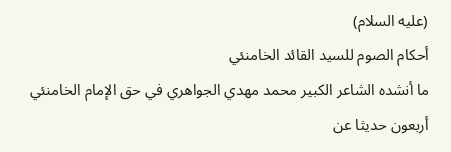(عليه السلام)
أحكام الصوم للسيد القائد الخامنئي
ما أنشده الشاعر الكبير محمد مهدي الجواهري في حق الإمام الخامنئي
أربعون حديثا عن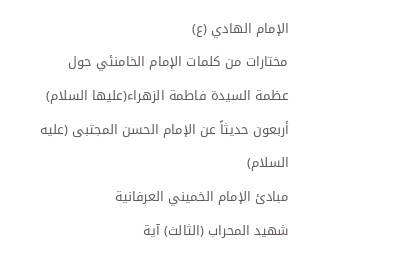الإمام الهادي (ع)
مختارات من كلمات الإمام الخامنئي حول عظمة السيدة فاطمة الزهراء(عليها السلام)
أربعون حديثاً عن الإمام الحسن المجتبى (عليه السلام)
مبادئ الإمام الخميني العرفانية
شهيد المحراب (الثالث) آية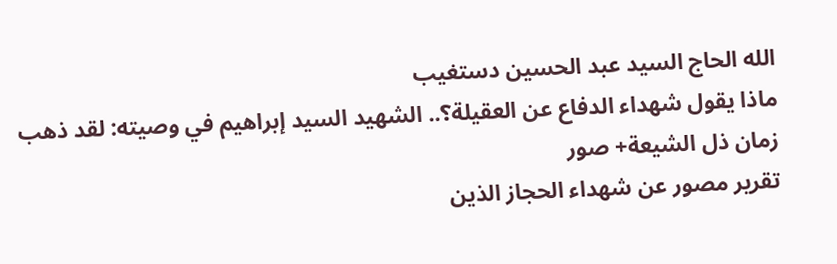الله الحاج السيد عبد الحسين دستغيب
ماذا يقول شهداء الدفاع عن العقيلة؟.. الشهيد السيد إبراهيم في وصيته: لقد ذهب زمان ذل الشيعة+ صور
تقرير مصور عن شهداء الحجاز الذين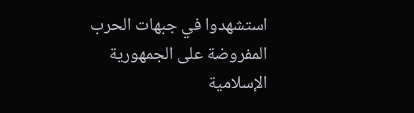استشهدوا في جبهات الحرب المفروضة على الجمهورية الإسلامية